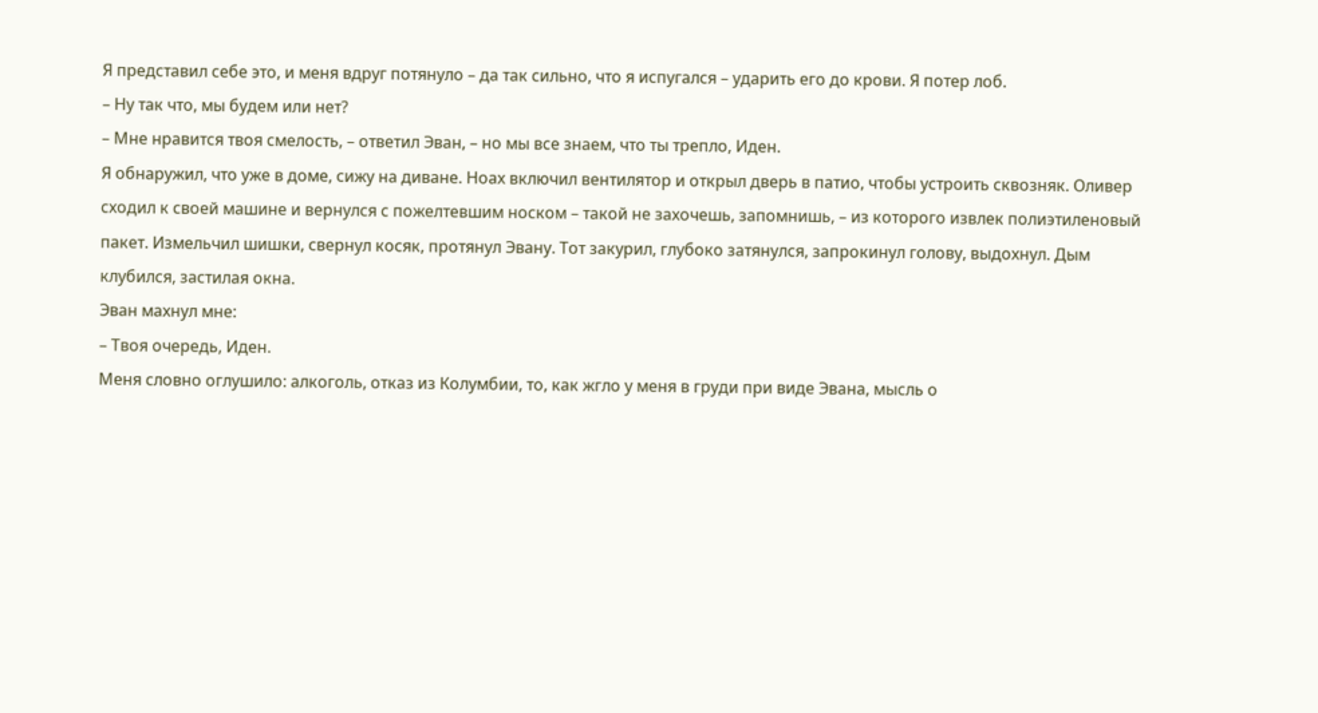Я представил себе это, и меня вдруг потянуло – да так сильно, что я испугался – ударить его до крови. Я потер лоб.
– Ну так что, мы будем или нет?
– Мне нравится твоя смелость, – ответил Эван, – но мы все знаем, что ты трепло, Иден.
Я обнаружил, что уже в доме, сижу на диване. Ноах включил вентилятор и открыл дверь в патио, чтобы устроить сквозняк. Оливер сходил к своей машине и вернулся с пожелтевшим носком – такой не захочешь, запомнишь, – из которого извлек полиэтиленовый пакет. Измельчил шишки, свернул косяк, протянул Эвану. Тот закурил, глубоко затянулся, запрокинул голову, выдохнул. Дым клубился, застилая окна.
Эван махнул мне:
– Твоя очередь, Иден.
Меня словно оглушило: алкоголь, отказ из Колумбии, то, как жгло у меня в груди при виде Эвана, мысль о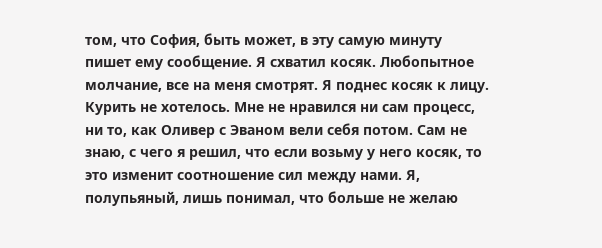том, что София, быть может, в эту самую минуту пишет ему сообщение. Я схватил косяк. Любопытное молчание, все на меня смотрят. Я поднес косяк к лицу.
Курить не хотелось. Мне не нравился ни сам процесс, ни то, как Оливер с Эваном вели себя потом. Сам не знаю, с чего я решил, что если возьму у него косяк, то это изменит соотношение сил между нами. Я, полупьяный, лишь понимал, что больше не желаю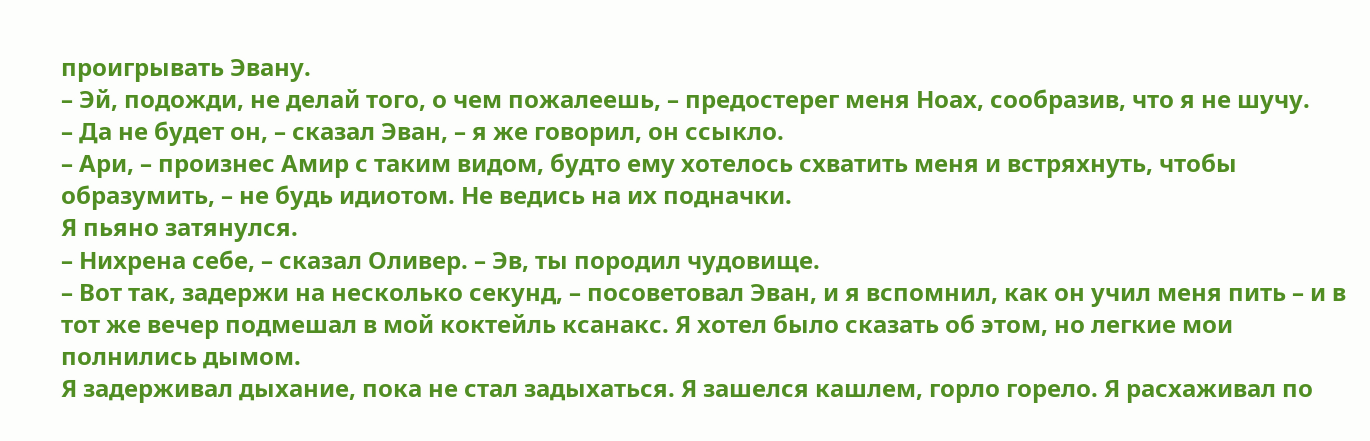проигрывать Эвану.
– Эй, подожди, не делай того, о чем пожалеешь, – предостерег меня Ноах, сообразив, что я не шучу.
– Да не будет он, – сказал Эван, – я же говорил, он ссыкло.
– Ари, – произнес Амир с таким видом, будто ему хотелось схватить меня и встряхнуть, чтобы образумить, – не будь идиотом. Не ведись на их подначки.
Я пьяно затянулся.
– Нихрена себе, – сказал Оливер. – Эв, ты породил чудовище.
– Вот так, задержи на несколько секунд, – посоветовал Эван, и я вспомнил, как он учил меня пить – и в тот же вечер подмешал в мой коктейль ксанакс. Я хотел было сказать об этом, но легкие мои полнились дымом.
Я задерживал дыхание, пока не стал задыхаться. Я зашелся кашлем, горло горело. Я расхаживал по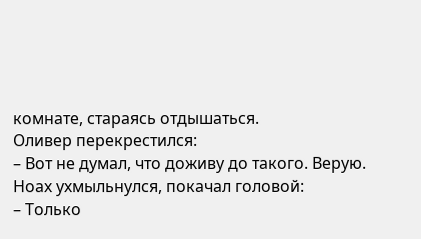комнате, стараясь отдышаться.
Оливер перекрестился:
– Вот не думал, что доживу до такого. Верую.
Ноах ухмыльнулся, покачал головой:
– Только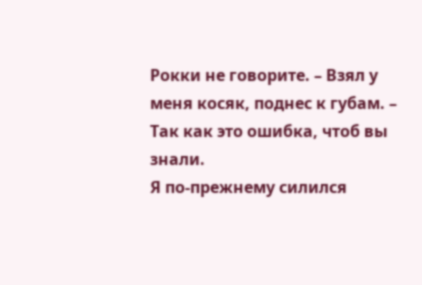Рокки не говорите. – Взял у меня косяк, поднес к губам. – Так как это ошибка, чтоб вы знали.
Я по-прежнему силился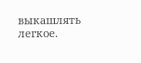выкашлять легкое.